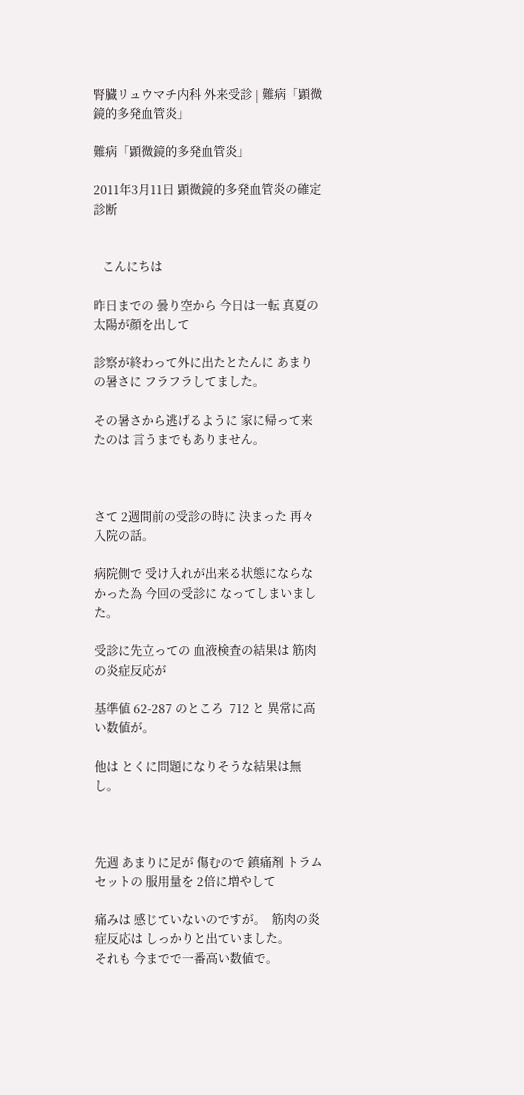腎臓リュウマチ内科 外来受診 | 難病「顕微鏡的多発血管炎」

難病「顕微鏡的多発血管炎」

2011年3月11日 顕微鏡的多発血管炎の確定診断


   こんにちは

昨日までの 曇り空から 今日は一転 真夏の太陽が顔を出して

診察が終わって外に出たとたんに あまりの暑さに フラフラしてました。

その暑さから逃げるように 家に帰って来たのは 言うまでもありません。



さて 2週間前の受診の時に 決まった 再々入院の話。

病院側で 受け入れが出来る状態にならなかった為 今回の受診に なってしまいました。

受診に先立っての 血液検査の結果は 筋肉の炎症反応が

基準値 62-287 のところ  712 と 異常に高い数値が。

他は とくに問題になりそうな結果は無し。



先週 あまりに足が 傷むので 鎮痛剤 トラムセットの 服用量を 2倍に増やして

痛みは 感じていないのですが。  筋肉の炎症反応は しっかりと出ていました。
それも 今までで一番高い数値で。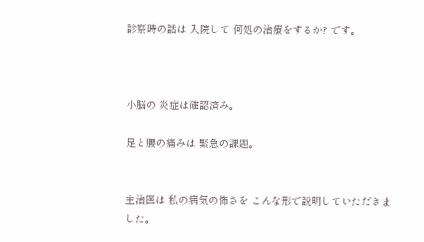診察時の話は 入院して 何処の治療をするか? です。



小脳の 炎症は確認済み。

足と腰の痛みは 緊急の課題。


主治医は 私の病気の怖さを こんな形で説明していただきました。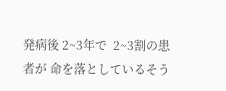発病後 2~3年で  2~3割の患者が 命を落としているそう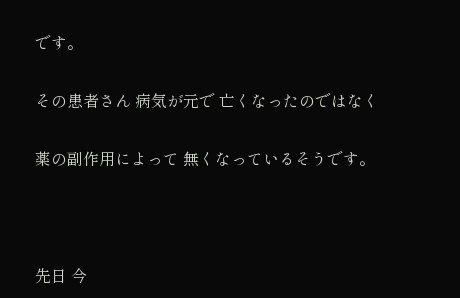です。

その患者さん 病気が元で 亡くなったのではなく

薬の副作用によって 無くなっているそうです。



先日 今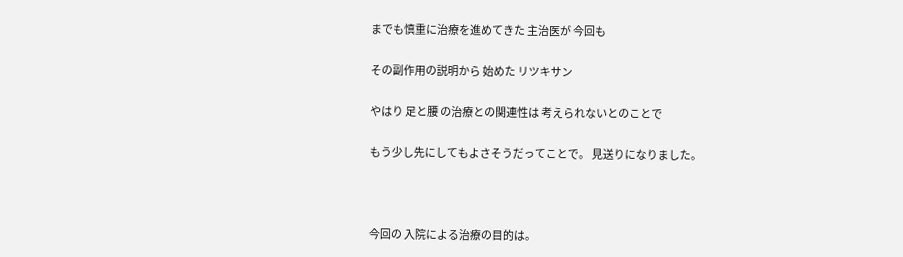までも慎重に治療を進めてきた 主治医が 今回も

その副作用の説明から 始めた リツキサン

やはり 足と腰 の治療との関連性は 考えられないとのことで

もう少し先にしてもよさそうだってことで。 見送りになりました。



今回の 入院による治療の目的は。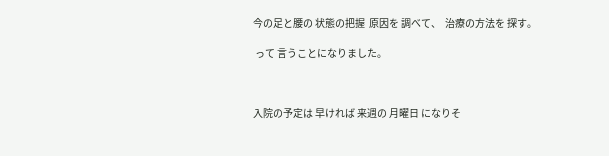今の足と腰の 状態の把握  原因を 調べて、  治療の方法を 探す。

 って 言うことになりました。



入院の予定は 早ければ 来週の 月曜日 になりそ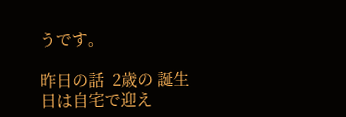うです。

昨日の話  2歳の 誕生日は自宅で迎え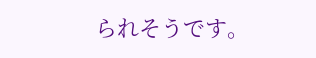られそうです。